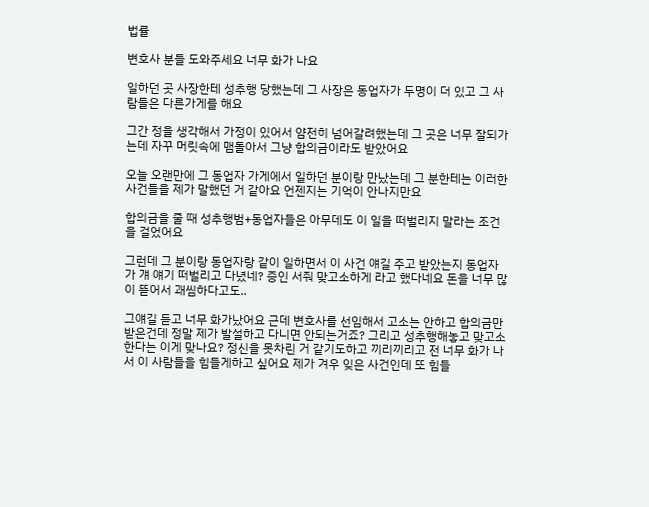법률

변호사 분들 도와주세요 너무 화가 나요

일하던 곳 사장한테 성추행 당했는데 그 사장은 동업자가 두명이 더 있고 그 사람들은 다른가게를 해요

그간 정을 생각해서 가정이 있어서 얌전히 넘어갈려했는데 그 곳은 너무 잘되가는데 자꾸 머릿속에 맴돌아서 그냥 합의금이라도 받았어요

오늘 오랜만에 그 동업자 가게에서 일하던 분이랑 만났는데 그 분한테는 이러한 사건들을 제가 말했던 거 같아요 언젠지는 기억이 안나지만요

합의금을 줄 때 성추행범+동업자들은 아무데도 이 일을 떠벌리지 말라는 조건을 걸었어요

그런데 그 분이랑 동업자랑 같이 일하면서 이 사건 얘길 주고 받았는지 동업자가 걔 얘기 떠벌리고 다녔네? 증인 서줘 맞고소하게 라고 했다네요 돈을 너무 많이 뜯어서 괘씸하다고도..

그얘길 듣고 너무 화가났어요 근데 변호사를 선임해서 고소는 안하고 합의금만 받은건데 정말 제가 발설하고 다니면 안되는거죠? 그리고 성추행해놓고 맞고소한다는 이게 맞나요? 정신을 못차린 거 같기도하고 끼리끼리고 전 너무 화가 나서 이 사람들을 힘들게하고 싶어요 제가 겨우 잊은 사건인데 또 힘들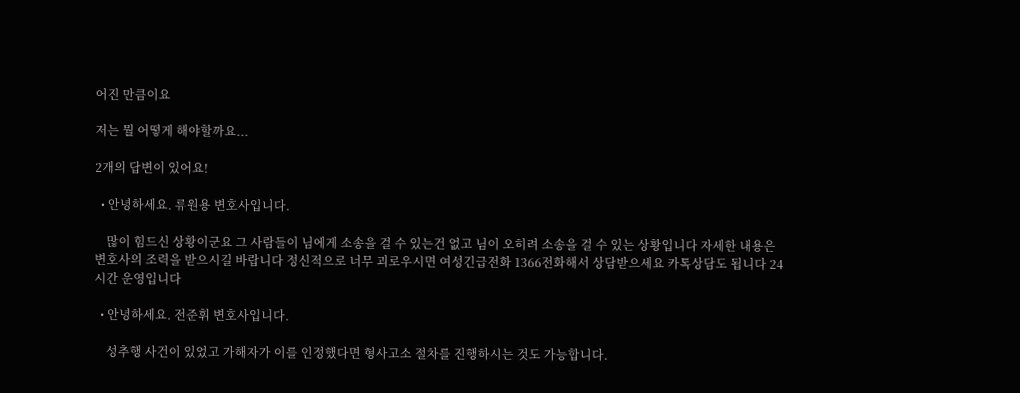어진 만큼이요

저는 뭘 어떻게 해야할까요...

2개의 답변이 있어요!

  • 안녕하세요. 류원용 변호사입니다.

    많이 힘드신 상황이군요 그 사람들이 님에게 소송을 걸 수 있는건 없고 님이 오히려 소송을 걸 수 있는 상황입니다 자세한 내용은 변호사의 조력을 받으시길 바랍니다 정신적으로 너무 괴로우시면 여성긴급전화 1366전화해서 상담받으세요 카톡상담도 됩니다 24시간 운영입니다

  • 안녕하세요. 전준휘 변호사입니다.

    성추행 사건이 있었고 가해자가 이를 인정했다면 형사고소 절차를 진행하시는 것도 가능합니다.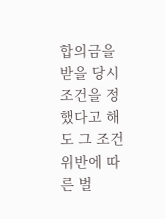합의금을 받을 당시 조건을 정했다고 해도 그 조건 위반에 따른 벌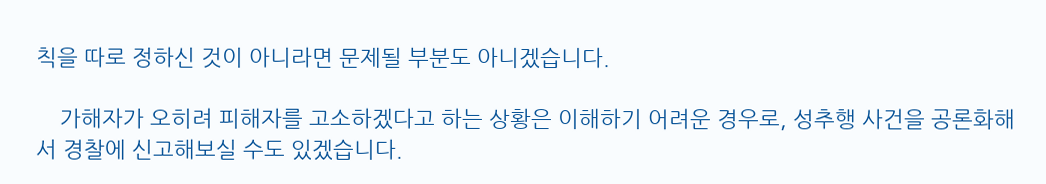칙을 따로 정하신 것이 아니라면 문제될 부분도 아니겠습니다.

    가해자가 오히려 피해자를 고소하겠다고 하는 상황은 이해하기 어려운 경우로, 성추행 사건을 공론화해서 경찰에 신고해보실 수도 있겠습니다.